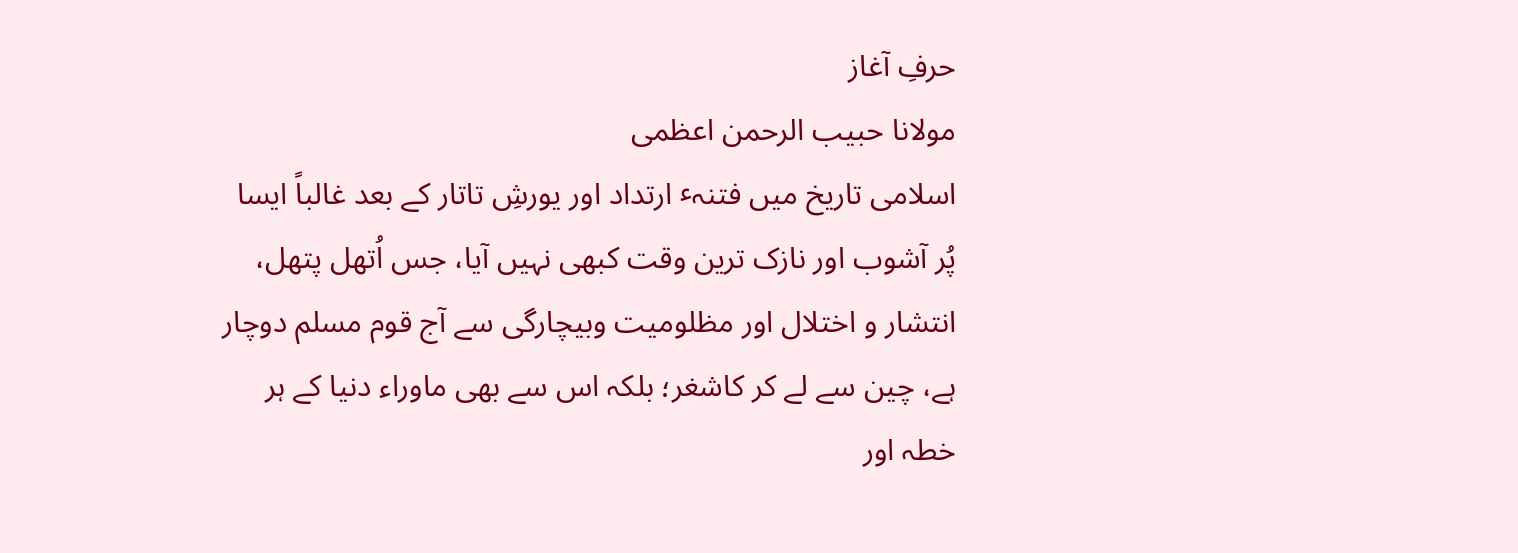حرفِ آغاز
مولانا حبیب الرحمن اعظمی
اسلامی تاریخ میں فتنہٴ ارتداد اور یورشِ تاتار کے بعد غالباً ایسا پُر آشوب اور نازک ترین وقت کبھی نہیں آیا، جس اُتھل پتھل، انتشار و اختلال اور مظلومیت وبیچارگی سے آج قوم مسلم دوچار ہے، چین سے لے کر کاشغر؛ بلکہ اس سے بھی ماوراء دنیا کے ہر خطہ اور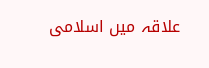علاقہ میں اسلامی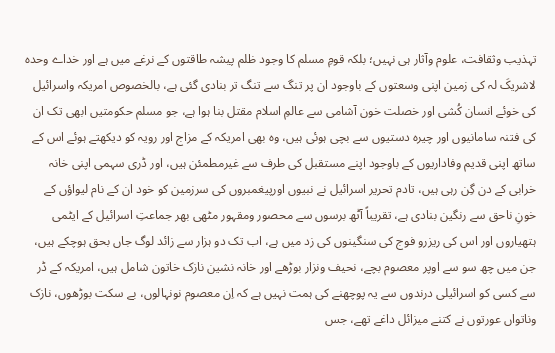تہذیب وثقافت، علوم وآثار ہی نہیں؛ بلکہ قومِ مسلم کا وجود ظلم پیشہ طاقتوں کے نرغے میں ہے اور خداے وحدہ لاشریکَ لہ کی زمین اپنی وسعتوں کے باوجود ان پر تنگ سے تنگ تر بنادی گئی ہے، بالخصوص امریکہ واسرائیل کی خوئے انسان کُشی اور خصلت خون آشامی سے عالمِ اسلام مقتل بنا ہوا ہے، جو مسلم حکومتیں ابھی تک ان کی فتنہ سامانیوں اور چیرہ دستیوں سے بچی ہوئی ہیں، وہ بھی امریکہ کے مزاج اور رویہ کو دیکھتے ہوئے اس کے ساتھ اپنی قدیم وفاداریوں کے باوجود اپنے مستقبل کی طرف سے غیرمطمئن ہیں، اور ڈری سہمی اپنی خانہ خرابی کے دن گِن رہی ہیں، تادم تحریر اسرائیل نے نبیوں اورپیغمبروں کی سرزمین کو خود ان کے نام لیواؤں کے خونِ ناحق سے رنگین بنادی ہے، تقریباً آٹھ برسوں سے محصور ومقہور مٹھی بھر جماعتِ اسرائیل کے ایٹمی ہتھیاروں اور اس کی ریزرو فوج کی سنگینوں کی زد میں ہے، اب تک دو ہزار سے زائد لوگ جاں بحق ہوچکے ہیں، جن میں چھ سو سے اوپر معصوم بچے، نحیف ونزار بوڑھے اور خانہ نشین نازک خاتون شامل ہیں، امریکہ کے ڈر سے کسی کو اسرائیلی درندوں سے یہ پوچھنے کی ہمت نہیں ہے کہ اِن معصوم نونہالوں، بے سکت بوڑھوں، نازک وناتواں عورتوں نے کتنے میزائل داغے تھے، جس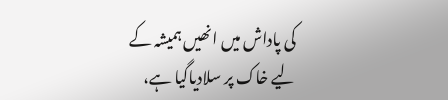کی پاداش میں انھیں ہمیشہ کے لیے خاک پر سلادیاگیا ہے،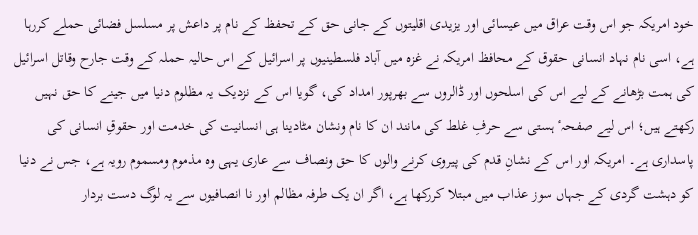خود امریکہ جو اس وقت عراق میں عیسائی اور یزیدی اقلیتوں کے جانی حق کے تحفظ کے نام پر داعش پر مسلسل فضائی حملے کررہا ہے، اسی نام نہاد انسانی حقوق کے محافظ امریکہ نے غزہ میں آباد فلسطینیوں پر اسرائیل کے اس حالیہ حملہ کے وقت جارح وقاتل اسرائیل کی ہمت بڑھانے کے لیے اس کی اسلحوں اور ڈالروں سے بھرپور امداد کی، گویا اس کے نزدیک یہ مظلوم دنیا میں جینے کا حق نہیں رکھتے ہیں؛ اس لیے صفحہٴ ہستی سے حرفِ غلط کی مانند ان کا نام ونشان مٹادینا ہی انسانیت کی خدمت اور حقوقِ انسانی کی پاسداری ہے۔ امریکہ اور اس کے نشانِ قدم کی پیروی کرنے والوں کا حق ونصاف سے عاری یہی وہ مذموم ومسموم رویہ ہے، جس نے دنیا کو دہشت گردی کے جہاں سوز عذاب میں مبتلا کررکھا ہے، اگر ان یک طرفہ مظالم اور نا انصافیوں سے یہ لوگ دست بردار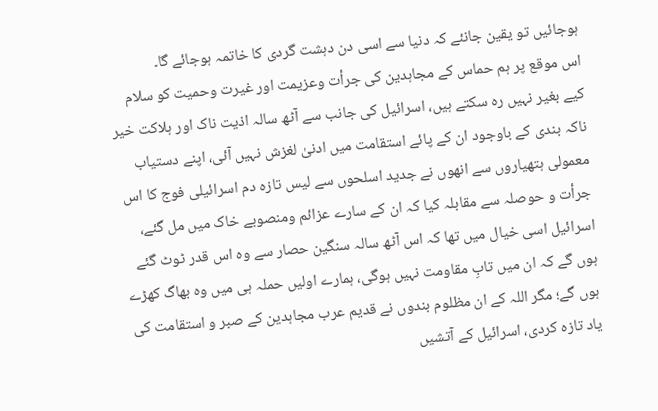ہوجائیں تو یقین جانئے کہ دنیا سے اسی دن دہشت گردی کا خاتمہ ہوجائے گا۔
اس موقع پر ہم حماس کے مجاہدین کی جرأت وعزیمت اور غیرت وحمیت کو سلام کیے بغیر نہیں رہ سکتے ہیں، اسرائیل کی جانب سے آٹھ سالہ اذیت ناک اور ہلاکت خیر ناکہ بندی کے باوجود ان کے پائے استقامت میں ادنیٰ لغزش نہیں آئی، اپنے دستیاب معمولی ہتھیاروں سے انھوں نے جدید اسلحوں سے لیس تازہ دم اسرائیلی فوج کا اس جرأت و حوصلہ سے مقابلہ کیا کہ ان کے سارے عزائم ومنصوبے خاک میں مل گئے، اسرائیل اسی خیال میں تھا کہ اس آٹھ سالہ سنگین حصار سے وہ اس قدر ٹوٹ گئے ہوں گے کہ ان میں تابِ مقاومت نہیں ہوگی، ہمارے اولیں حملہ ہی میں وہ بھاگ کھڑے ہوں گے؛ مگر اللہ کے ان مظلوم بندوں نے قدیم عرب مجاہدین کے صبر و استقامت کی یاد تازہ کردی، اسرائیل کے آتشیں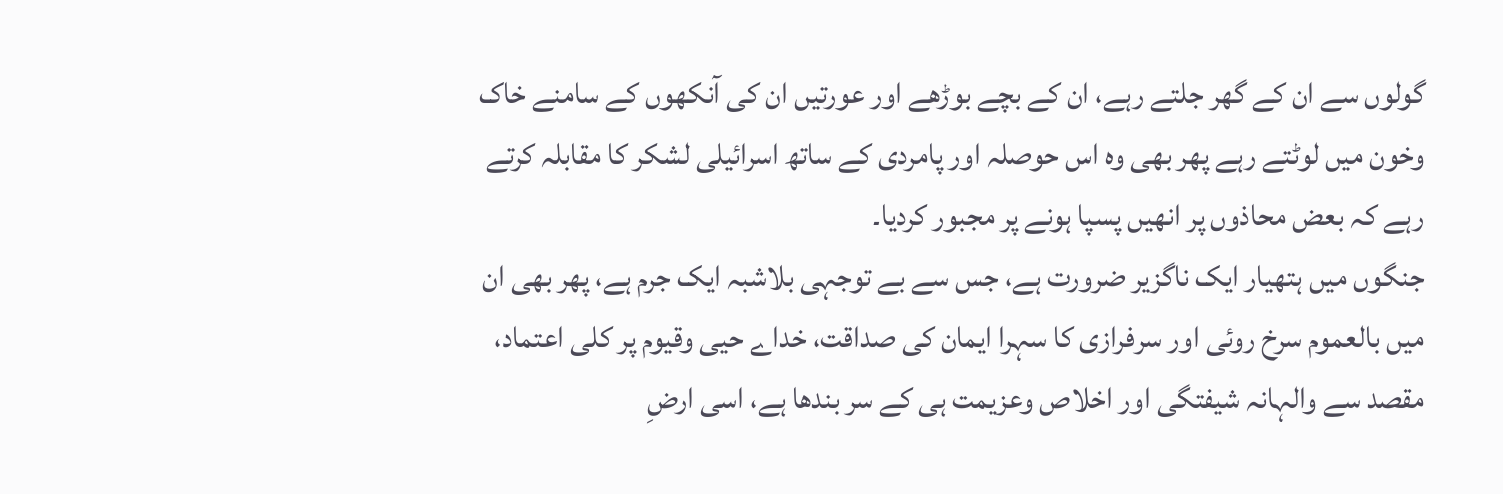گولوں سے ان کے گھر جلتے رہے، ان کے بچے بوڑھے اور عورتیں ان کی آنکھوں کے سامنے خاک وخون میں لوٹتے رہے پھر بھی وہ اس حوصلہ اور پامردی کے ساتھ اسرائیلی لشکر کا مقابلہ کرتے رہے کہ بعض محاذوں پر انھیں پسپا ہونے پر مجبور کردیا۔
جنگوں میں ہتھیار ایک ناگزیر ضرورت ہے، جس سے بے توجہی بلاشبہ ایک جرم ہے، پھر بھی ان میں بالعموم سرخ روئی اور سرفرازی کا سہرا ایمان کی صداقت، خداے حیی وقیوم پر کلی اعتماد، مقصد سے والہانہ شیفتگی اور اخلاص وعزیمت ہی کے سر بندھا ہے، اسی ارضِ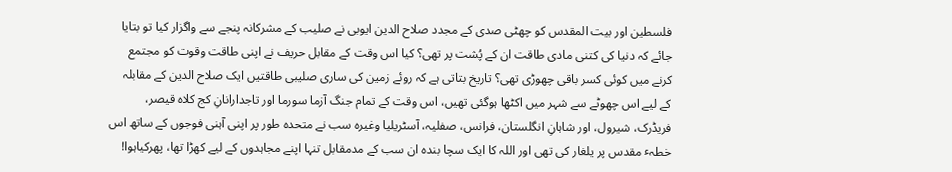فلسطین اور بیت المقدس کو چھٹی صدی کے مجدد صلاح الدین ایوبی نے صلیب کے مشرکانہ پنجے سے واگزار کیا تو بتایا جائے کہ دنیا کی کتنی مادی طاقت ان کے پُشت پر تھی؟ کیا اس وقت کے مقابل حریف نے اپنی طاقت وقوت کو مجتمع کرنے میں کوئی کسر باقی چھوڑی تھی؟ تاریخ بتاتی ہے کہ روئے زمین کی ساری صلیبی طاقتیں ایک صلاح الدین کے مقابلہ کے لیے اس چھوٹے سے شہر میں اکٹھا ہوگئی تھیں، اس وقت کے تمام جنگ آزما سورما اور تاجدارانانِ کج کلاہ قیصر، فریڈرک، شیرول، اور شاہانِ انگلستان، فرانس، صفلیہ، آسٹریلیا وغیرہ سب نے متحدہ طور پر اپنی آہنی فوجوں کے ساتھ اس خطہٴ مقدس پر یلغار کی تھی اور اللہ کا ایک سچا بندہ ان سب کے مدمقابل تنہا اپنے مجاہدوں کے لیے کھڑا تھا، پھرکیاہوا!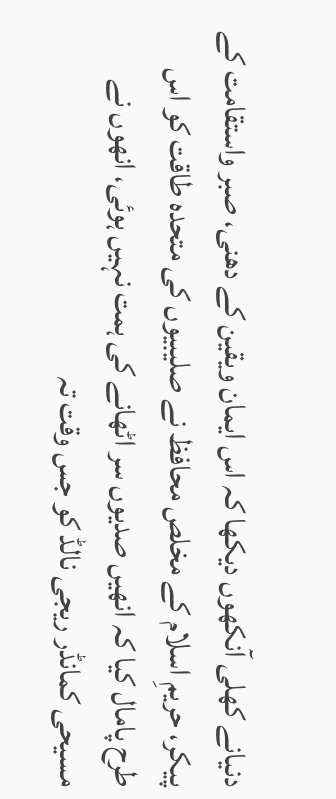دنیانے کھلی آنکھوں دیکھا کہ اس ایمان ویقین کے دھنی، صبر واستقامت کے پیکر، حریمِ اسلام کے مخلص محافظ نے صلیبیوں کی متحدہ طاقت کو اس طرح پامال کیا کہ انھیں صدیوں سر اٹھانے کی ہمت نہیں ہوئی، انھوں نے مسیحی کمانڈر ریجی نالڈ کو جس وقت تہ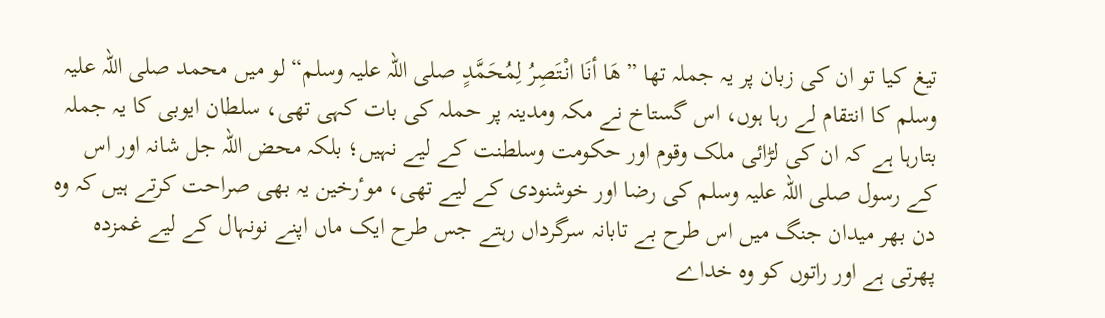تیغ کیا تو ان کی زبان پر یہ جملہ تھا ”ھَا أنَا انْتَصِرُ لِمُحَمَّدٍ صلی اللہ علیہ وسلم“ لو میں محمد صلی اللہ علیہ وسلم کا انتقام لے رہا ہوں، اس گستاخ نے مکہ ومدینہ پر حملہ کی بات کہی تھی، سلطان ایوبی کا یہ جملہ بتارہا ہے کہ ان کی لڑائی ملک وقوم اور حکومت وسلطنت کے لیے نہیں؛ بلکہ محض اللہ جل شانہ اور اس کے رسول صلی اللہ علیہ وسلم کی رضا اور خوشنودی کے لیے تھی، موٴرخین یہ بھی صراحت کرتے ہیں کہ وہ دن بھر میدان جنگ میں اس طرح بے تابانہ سرگرداں رہتے جس طرح ایک ماں اپنے نونہال کے لیے غمزدہ پھرتی ہے اور راتوں کو وہ خداے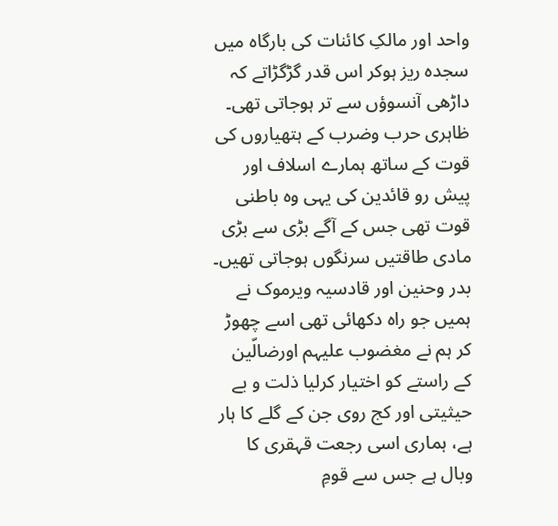واحد اور مالکِ کائنات کی بارگاہ میں سجدہ ریز ہوکر اس قدر گڑگڑاتے کہ داڑھی آنسوؤں سے تر ہوجاتی تھی۔
ظاہری حرب وضرب کے ہتھیاروں کی قوت کے ساتھ ہمارے اسلاف اور پیش رو قائدین کی یہی وہ باطنی قوت تھی جس کے آگے بڑی سے بڑی مادی طاقتیں سرنگوں ہوجاتی تھیں۔ بدر وحنین اور قادسیہ ویرموک نے ہمیں جو راہ دکھائی تھی اسے چھوڑ کر ہم نے مغضوب علیہم اورضالّین کے راستے کو اختیار کرلیا ذلت و بے حیثیتی اور کج روی جن کے گلے کا ہار ہے، ہماری اسی رجعت قہقری کا وبال ہے جس سے قومِ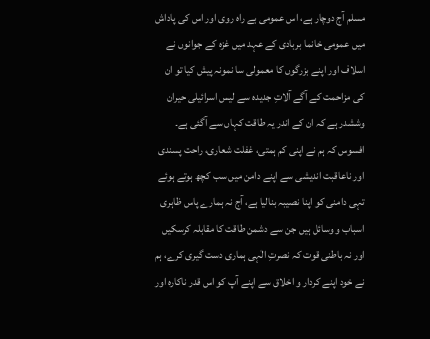مسلم آج دوچار ہے، اس عمومی بے راہ روی اور اس کی پاداش میں عمومی خانما بربادی کے عہد میں غزہ کے جوانوں نے اسلاف اور اپنے بزرگوں کا معمولی سا نمونہ پیش کیا تو ان کی مزاحمت کے آگے آلاتِ جدیدہ سے لیس اسرائیلی حیران وششدر ہے کہ ان کے اندر یہ طاقت کہاں سے آگئی ہے۔
افسوس کہ ہم نے اپنی کم ہمتی، غفلت شعاری، راحت پسندی اور ناعاقبت اندیشی سے اپنے دامن میں سب کچھ ہوتے ہوئے تہی دامنی کو اپنا نصیبہ بنالیا ہے، آج نہ ہمارے پاس ظاہری اسباب و وسائل ہیں جن سے دشمن طاقت کا مقابلہ کرسکیں اور نہ باطنی قوت کہ نصرتِ الٰہی ہماری دست گیری کرے، ہم نے خود اپنے کردار و اخلاق سے اپنے آپ کو اس قدر ناکارہ اور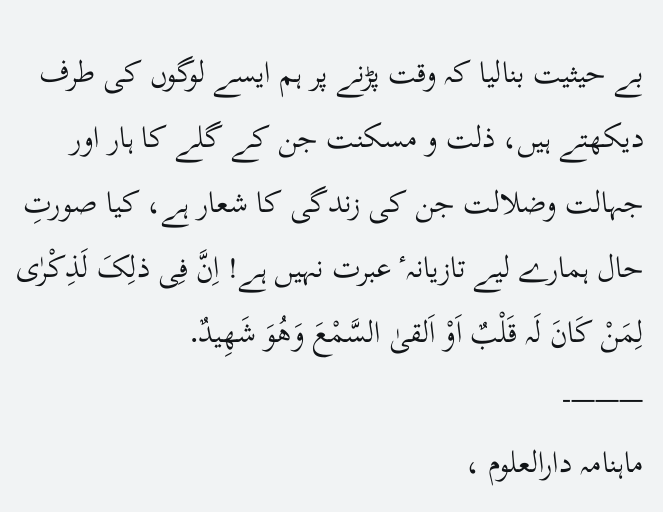بے حیثیت بنالیا کہ وقت پڑنے پر ہم ایسے لوگوں کی طرف دیکھتے ہیں، ذلت و مسکنت جن کے گلے کا ہار اور جہالت وضلالت جن کی زندگی کا شعار ہے، کیا صورتِ حال ہمارے لیے تازیانہٴ عبرت نہیں ہے! اِنَّ فِی ذلِکَ لَذِکْرٰی لِمَنْ کَانَ لَہ قَلْبٌ اَوْ اَلقیٰ السَّمْعَ وَھُوَ شَھِیدٌ․
———-
ماہنامہ دارالعلوم ،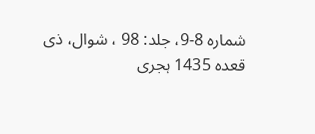شمارہ 8-9، جلد: 98 ، شوال، ذی قعدہ 1435 ہجری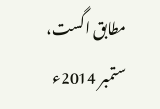مطابق اگست، ستمبر 2014ء